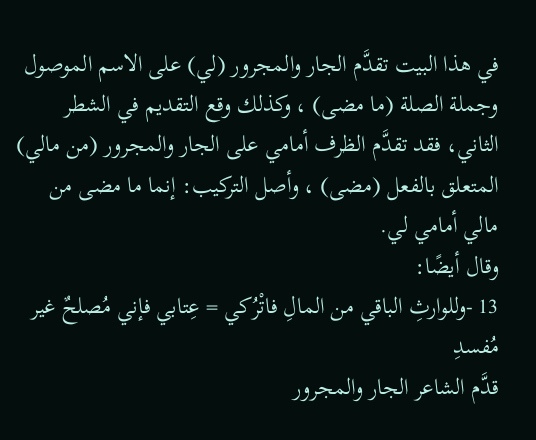في هذا البيت تقدَّم الجار والمجرور (لي) على الاسم الموصول وجملة الصلة (ما مضى) ، وكذلك وقع التقديم في الشطر الثاني، فقد تقدَّم الظرف أمامي على الجار والمجرور (من مالي) المتعلق بالفعل (مضى) ، وأصل التركيب: إنما ما مضى من مالي أمامي لي.
وقال أيضًا:
13 -وللوارثِ الباقي من المالِ فاتْرُكي = عِتابي فإني مُصلحٌ غير مُفسدِ
قدَّم الشاعر الجار والمجرور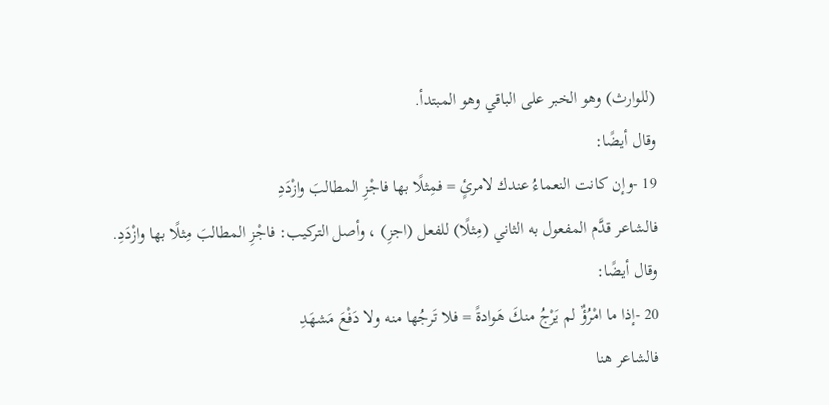(للوارث) وهو الخبر على الباقي وهو المبتدأ.
وقال أيضًا:
19 -وإن كانت النعماءُ عندك لامرئٍ = فمِثلًا بها فاجْزِ المطالبَ وازْدَدِ
فالشاعر قدَّم المفعول به الثاني (مِثلًا) للفعل (اجزِ) ، وأصل التركيب: فاجْزِ المطالبَ مِثلًا بها وازْدَدِ.
وقال أيضًا:
20 -إذا ما امْرُؤٌ لم يَرْجُ منكَ هَوادةً = فلا تَرجُها منه ولا دَفْعَ مَشهَدِ
فالشاعر هنا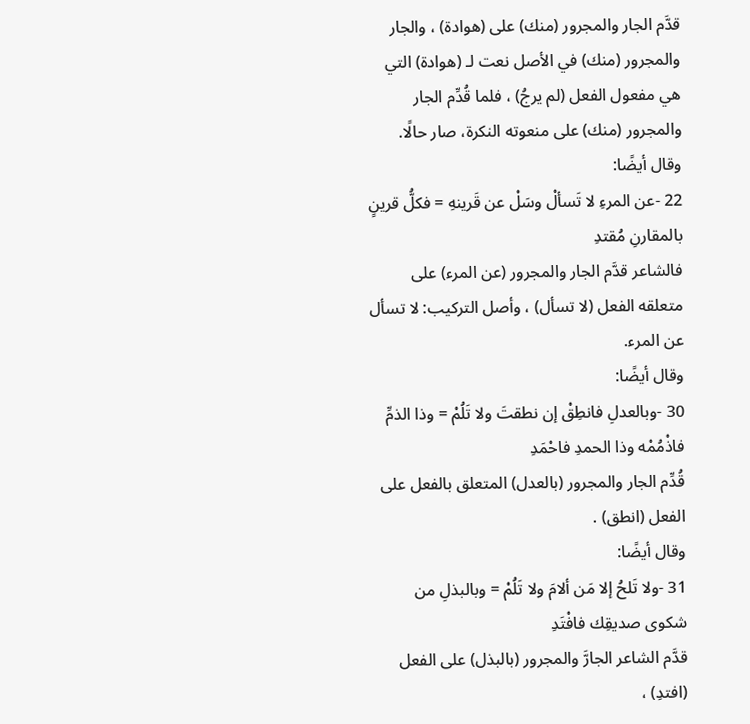قدَّم الجار والمجرور (منك) على (هوادة) ، والجار والمجرور (منك) في الأصل نعت لـ (هوادة) التي هي مفعول الفعل (لم يرجُ) ، فلما قُدِّم الجار والمجرور (منك) على منعوته النكرة، صار حالًا.
وقال أيضًا:
22 -عن المرءِ لا تَسألْ وسَلْ عن قَرينهِ = فكلُّ قرينٍ بالمقارنِ مُقتدِ
فالشاعر قدَّم الجار والمجرور (عن المرء) على متعلقه الفعل (لا تسأل) ، وأصل التركيب: لا تسأل عن المرء.
وقال أيضًا:
30 -وبالعدلِ فانطِقْ إن نطقتَ ولا تَلُمْ = وذا الذمِّ فاذْمُمْه وذا الحمدِ فاحْمَدِ
قُدِّم الجار والمجرور (بالعدل) المتعلق بالفعل على الفعل (انطق) .
وقال أيضًا:
31 -ولا تَلحُ إلا مَن ألامَ ولا تَلُمْ = وبالبذلِ من شكوى صديقِك فافْتَدِ
قدَّم الشاعر الجارَّ والمجرور (بالبذل) على الفعل (افتدِ) ،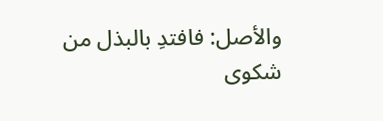والأصل: فافتدِ بالبذل من شكوى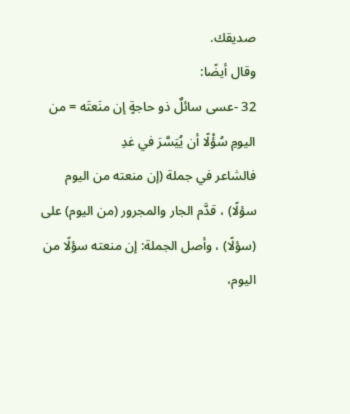صديقك.
وقال أيضًا:
32 -عسى سائلٌ ذو حاجةٍ إن منَعتَه = من اليومِ سُؤْلًا أن يُيَسَّرَ في غدِ
فالشاعر في جملة (إن منعته من اليوم سؤلًا) ، قدَّم الجار والمجرور (من اليوم) على (سؤلًا) ، وأصل الجملة: إن منعته سؤلًا من اليوم،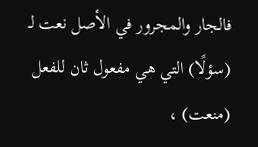فالجار والمجرور في الأصل نعت لـ (سؤلًا) التي هي مفعول ثان للفعل (منعت) ،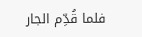فلما قُدِّم الجار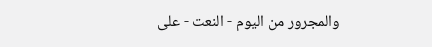والمجرور من اليوم - النعت - على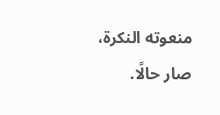منعوته النكرة، صار حالًا.